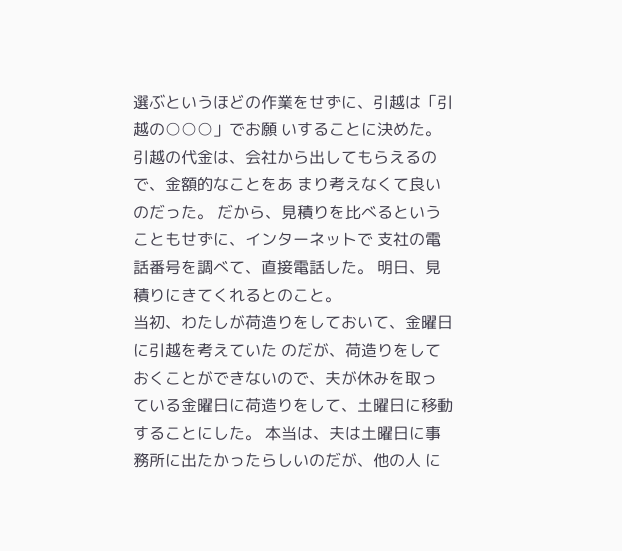選ぶというほどの作業をせずに、引越は「引越の○○○」でお願 いすることに決めた。 引越の代金は、会社から出してもらえるので、金額的なことをあ まり考えなくて良いのだった。 だから、見積りを比べるということもせずに、インターネットで 支社の電話番号を調べて、直接電話した。 明日、見積りにきてくれるとのこと。
当初、わたしが荷造りをしておいて、金曜日に引越を考えていた のだが、荷造りをしておくことができないので、夫が休みを取っ ている金曜日に荷造りをして、土曜日に移動することにした。 本当は、夫は土曜日に事務所に出たかったらしいのだが、他の人 に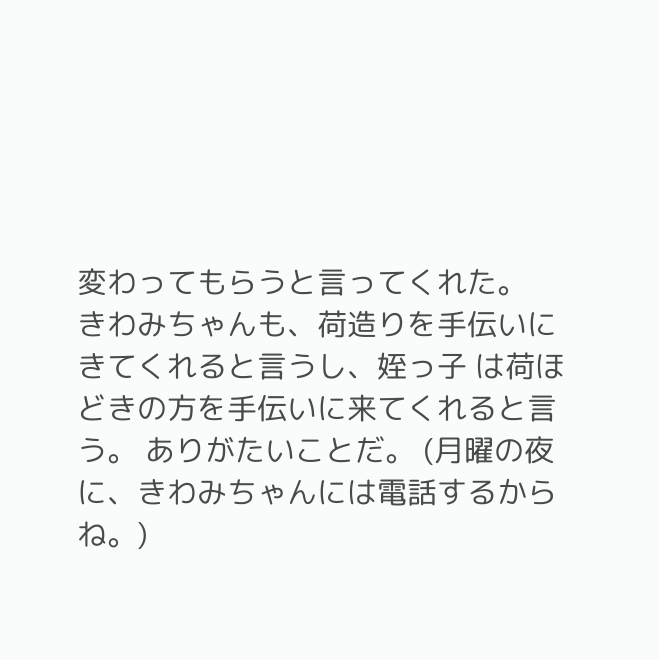変わってもらうと言ってくれた。
きわみちゃんも、荷造りを手伝いにきてくれると言うし、姪っ子 は荷ほどきの方を手伝いに来てくれると言う。 ありがたいことだ。 (月曜の夜に、きわみちゃんには電話するからね。)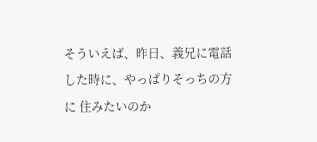そういえば、昨日、義兄に電話した時に、やっぱりそっちの方に 住みたいのか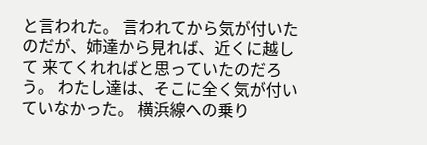と言われた。 言われてから気が付いたのだが、姉達から見れば、近くに越して 来てくれればと思っていたのだろう。 わたし達は、そこに全く気が付いていなかった。 横浜線への乗り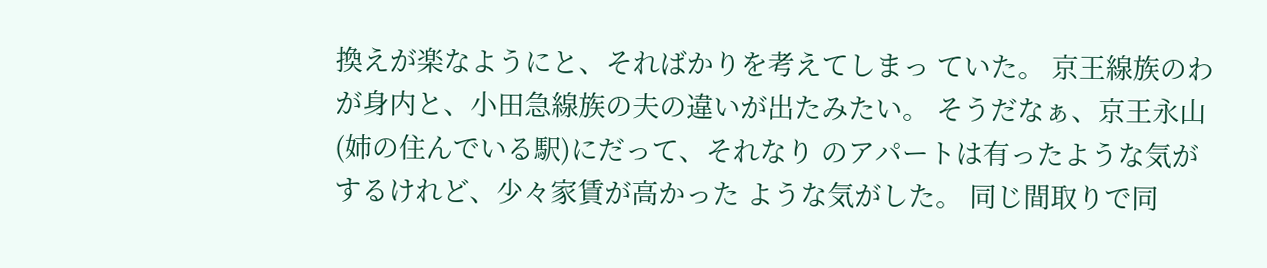換えが楽なようにと、そればかりを考えてしまっ ていた。 京王線族のわが身内と、小田急線族の夫の違いが出たみたい。 そうだなぁ、京王永山(姉の住んでいる駅)にだって、それなり のアパートは有ったような気がするけれど、少々家賃が高かった ような気がした。 同じ間取りで同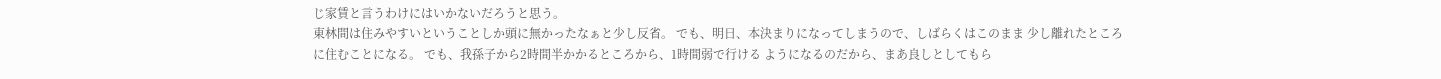じ家賃と言うわけにはいかないだろうと思う。
東林間は住みやすいということしか頭に無かったなぁと少し反省。 でも、明日、本決まりになってしまうので、しばらくはこのまま 少し離れたところに住むことになる。 でも、我孫子から2時間半かかるところから、1時間弱で行ける ようになるのだから、まあ良しとしてもら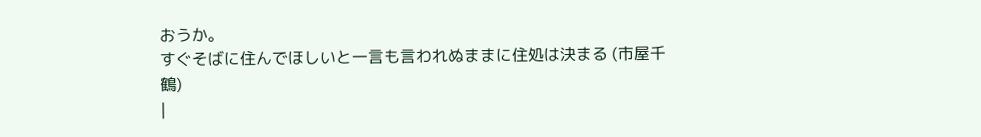おうか。
すぐそばに住んでほしいと一言も言われぬままに住処は決まる (市屋千鶴)
|